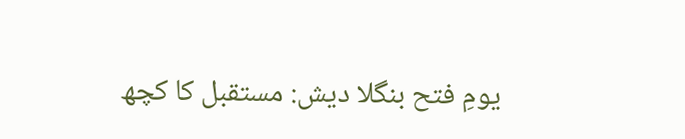یومِ فتح بنگلا دیش: مستقبل کا کچھ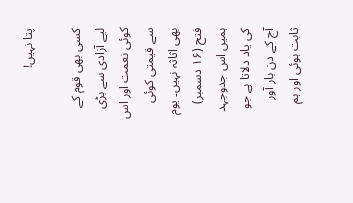پتا نہیں!

کسی بھی قوم کے لیے آزادی سے بڑی کوئی نعمت اور اس سے قیمتی کوئی بھی اثاثہ نہیں۔ یوم فتح (۱۶ دسمبر) ہمیں اس جدوجہد کی یاد دلاتا ہے جو آج کے دن بار آور ثابت ہوئی اور ہم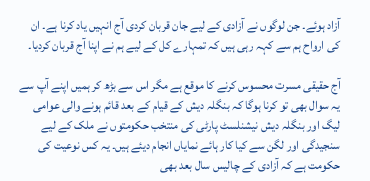آزاد ہوئے۔ جن لوگوں نے آزادی کے لیے جان قربان کردی آج انہیں یاد کرنا ہے۔ ان کی ارواح ہم سے کہہ رہی ہیں کہ تمہارے کل کے لیے ہم نے اپنا آج قربان کردیا۔

آج حقیقی مسرت محسوس کرنے کا موقع ہے مگر اس سے بڑھ کر ہمیں اپنے آپ سے یہ سوال بھی تو کرنا ہوگا کہ بنگلہ دیش کے قیام کے بعد قائم ہونے والی عوامی لیگ اور بنگلہ دیش نیشنلسٹ پارٹی کی منتخب حکومتوں نے ملک کے لیے سنجیدگی اور لگن سے کیا کار ہائے نمایاں انجام دیئے ہیں۔ یہ کس نوعیت کی حکومت ہے کہ آزادی کے چالیس سال بعد بھی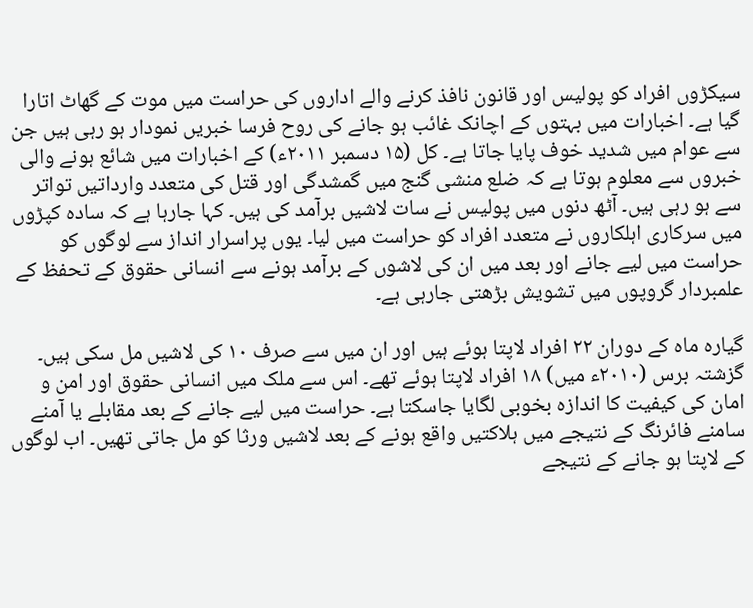سیکڑوں افراد کو پولیس اور قانون نافذ کرنے والے اداروں کی حراست میں موت کے گھاٹ اتارا گیا ہے۔ اخبارات میں بہتوں کے اچانک غائب ہو جانے کی روح فرسا خبریں نمودار ہو رہی ہیں جن سے عوام میں شدید خوف پایا جاتا ہے۔ کل (۱۵ دسمبر ۲۰۱۱ء) کے اخبارات میں شائع ہونے والی خبروں سے معلوم ہوتا ہے کہ ضلع منشی گنج میں گمشدگی اور قتل کی متعدد وارداتیں تواتر سے ہو رہی ہیں۔ آٹھ دنوں میں پولیس نے سات لاشیں برآمد کی ہیں۔ کہا جارہا ہے کہ سادہ کپڑوں میں سرکاری اہلکاروں نے متعدد افراد کو حراست میں لیا۔ یوں پراسرار انداز سے لوگوں کو حراست میں لیے جانے اور بعد میں ان کی لاشوں کے برآمد ہونے سے انسانی حقوق کے تحفظ کے علمبردار گروپوں میں تشویش بڑھتی جارہی ہے۔

گیارہ ماہ کے دوران ۲۲ افراد لاپتا ہوئے ہیں اور ان میں سے صرف ۱۰ کی لاشیں مل سکی ہیں۔ گزشتہ برس (۲۰۱۰ء میں) ۱۸ افراد لاپتا ہوئے تھے۔ اس سے ملک میں انسانی حقوق اور امن و امان کی کیفیت کا اندازہ بخوبی لگایا جاسکتا ہے۔ حراست میں لیے جانے کے بعد مقابلے یا آمنے سامنے فائرنگ کے نتیجے میں ہلاکتیں واقع ہونے کے بعد لاشیں ورثا کو مل جاتی تھیں۔ اب لوگوں کے لاپتا ہو جانے کے نتیجے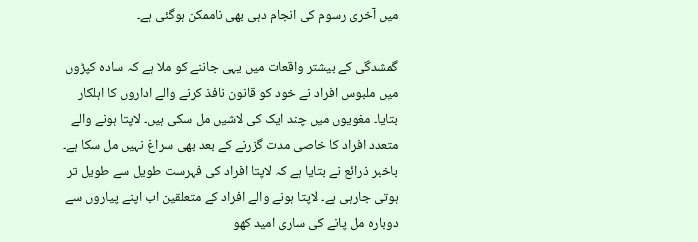میں آخری رسوم کی انجام دہی بھی ناممکن ہوگئی ہے۔

گمشدگی کے بیشتر واقعات میں یہی جاننے کو ملا ہے کہ سادہ کپڑوں میں ملبوس افراد نے خود کو قانون نافذ کرنے والے اداروں کا اہلکار بتایا۔ مغویوں میں چند ایک کی لاشیں مل سکی ہیں۔ لاپتا ہونے والے متعدد افراد کا خاصی مدت گزرنے کے بعد بھی سراغ نہیں مل سکا ہے۔ باخبر ذرائع نے بتایا ہے کہ لاپتا افراد کی فہرست طویل سے طویل تر ہوتی جارہی ہے۔ لاپتا ہونے والے افراد کے متعلقین اب اپنے پیاروں سے دوبارہ مل پانے کی ساری امید کھو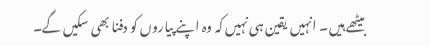بیٹھے ہیں۔ انہیں یقین ہی نہیں کہ وہ اپنے پیاروں کو دفنا بھی سکیں گے۔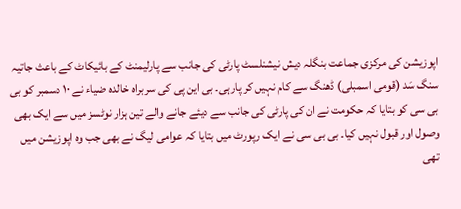اپوزیشن کی مرکزی جماعت بنگلہ دیش نیشنلسٹ پارٹی کی جانب سے پارلیمنٹ کے بائیکاٹ کے باعث جاتیہ سنگ سَد (قومی اسمبلی) ڈھنگ سے کام نہیں کر پارہی۔ بی این پی کی سربراہ خالدہ ضیاء نے ۱۰ دسمبر کو بی بی سی کو بتایا کہ حکومت نے ان کی پارٹی کی جانب سے دیئے جانے والے تین ہزار نوٹسز میں سے ایک بھی وصول اور قبول نہیں کیا۔ بی بی سی نے ایک رپورٹ میں بتایا کہ عوامی لیگ نے بھی جب وہ اپوزیشن میں تھی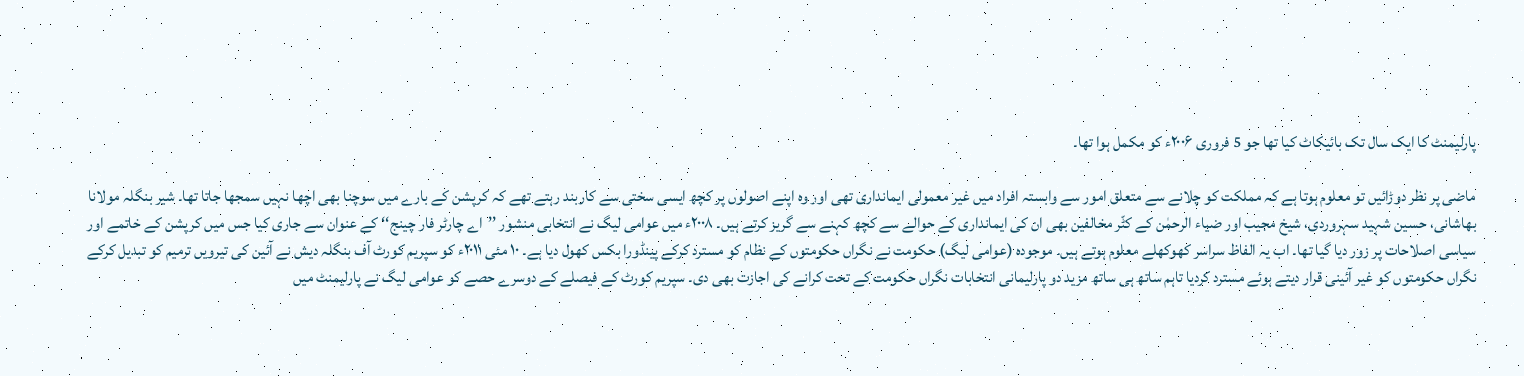پارلیمنٹ کا ایک سال تک بائیکاٹ کیا تھا جو 5 فروری ۲۰۰۶ء کو مکمل ہوا تھا۔

ماضی پر نظر دوڑائیں تو معلوم ہوتا ہے کہ مملکت کو چلانے سے متعلق امور سے وابستہ افراد میں غیر معمولی ایمانداری تھی اور وہ اپنے اصولوں پر کچھ ایسی سختی سے کاربند رہتے تھے کہ کرپشن کے بارے میں سوچنا بھی اچھا نہیں سمجھا جاتا تھا۔ شیر بنگلہ مولانا بھاشانی، حسین شہید سہروردی، شیخ مجیب اور ضیاء الرحمٰن کے کٹّر مخالفین بھی ان کی ایمانداری کے حوالے سے کچھ کہنے سے گریز کرتے ہیں۔ ۲۰۰۸ء میں عوامی لیگ نے انتخابی منشور ’’اے چارٹر فار چینج‘‘ کے عنوان سے جاری کیا جس میں کرپشن کے خاتمے اور سیاسی اصلاحات پر زور دیا گیا تھا۔ اب یہ الفاظ سراسر کھوکھلے معلوم ہوتے ہیں۔ موجودہ (عوامی لیگ) حکومت نے نگراں حکومتوں کے نظام کو مسترد کرکے پینڈورا بکس کھول دیا ہے۔ ۱۰ مئی ۲۰۱۱ء کو سپریم کورٹ آف بنگلہ دیش نے آئین کی تیرویں ترمیم کو تبدیل کرکے نگراں حکومتوں کو غیر آئینی قرار دیتے ہوئے مسترد کردیا تاہم ساتھ ہی ساتھ مزید دو پارلیمانی انتخابات نگراں حکومت کے تحت کرانے کی اجازت بھی دی۔ سپریم کورٹ کے فیصلے کے دوسرے حصے کو عوامی لیگ نے پارلیمنٹ میں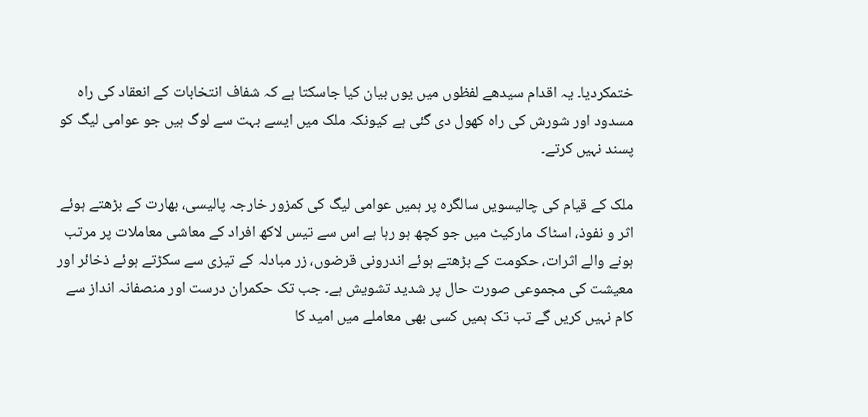ختمکردیا۔ یہ اقدام سیدھے لفظوں میں یوں بیان کیا جاسکتا ہے کہ شفاف انتخابات کے انعقاد کی راہ مسدود اور شورش کی راہ کھول دی گئی ہے کیونکہ ملک میں ایسے بہت سے لوگ ہیں جو عوامی لیگ کو پسند نہیں کرتے۔

ملک کے قیام کی چالیسویں سالگرہ پر ہمیں عوامی لیگ کی کمزور خارجہ پالیسی، بھارت کے بڑھتے ہوئے اثر و نفوذ، اسٹاک مارکیٹ میں جو کچھ ہو رہا ہے اس سے تیس لاکھ افراد کے معاشی معاملات پر مرتب ہونے والے اثرات، حکومت کے بڑھتے ہوئے اندرونی قرضوں، زر مبادلہ کے تیزی سے سکڑتے ہوئے ذخائر اور معیشت کی مجموعی صورت حال پر شدید تشویش ہے۔ جب تک حکمران درست اور منصفانہ انداز سے کام نہیں کریں گے تب تک ہمیں کسی بھی معاملے میں امید کا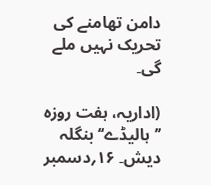دامن تھامنے کی تحریک نہیں ملے گی۔

(اداریہ، ہفت روزہ ’’ہالیڈے‘‘ بنگلہ دیش۔ ۱۶؍دسمبر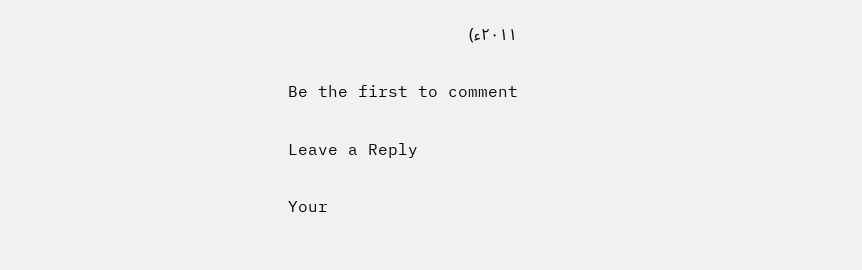۲۰۱۱ء)

Be the first to comment

Leave a Reply

Your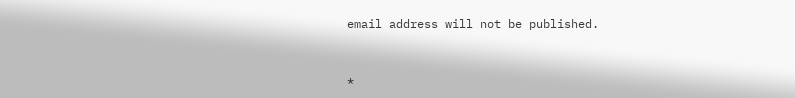email address will not be published.


*